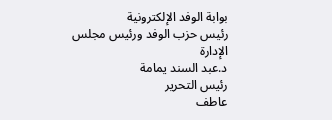بوابة الوفد الإلكترونية
رئيس حزب الوفد ورئيس مجلس الإدارة
د.عبد السند يمامة
رئيس التحرير
عاطف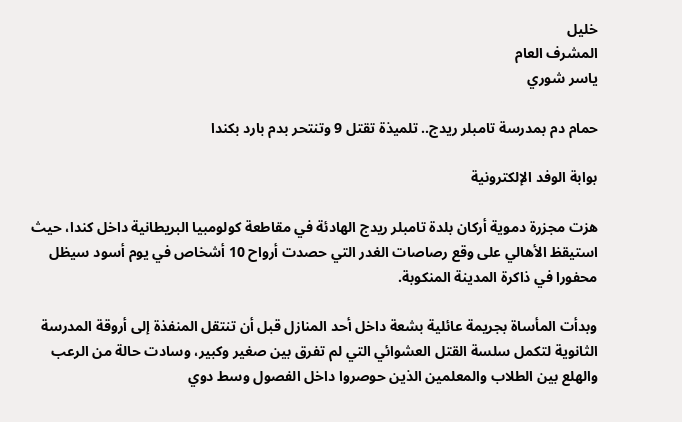خليل
المشرف العام
ياسر شوري

حمام دم بمدرسة تامبلر ريدج.. تلميذة تقتل 9 وتنتحر بدم بارد بكندا

بوابة الوفد الإلكترونية

هزت مجزرة دموية أركان بلدة تامبلر ريدج الهادئة في مقاطعة كولومبيا البريطانية داخل كندا، حيث استيقظ الأهالي على وقع رصاصات الغدر التي حصدت أرواح 10 أشخاص في يوم أسود سيظل محفورا في ذاكرة المدينة المنكوبة.

وبدأت المأساة بجريمة عائلية بشعة داخل أحد المنازل قبل أن تنتقل المنفذة إلى أروقة المدرسة الثانوية لتكمل سلسة القتل العشوائي التي لم تفرق بين صغير وكبير، وسادت حالة من الرعب والهلع بين الطلاب والمعلمين الذين حوصروا داخل الفصول وسط دوي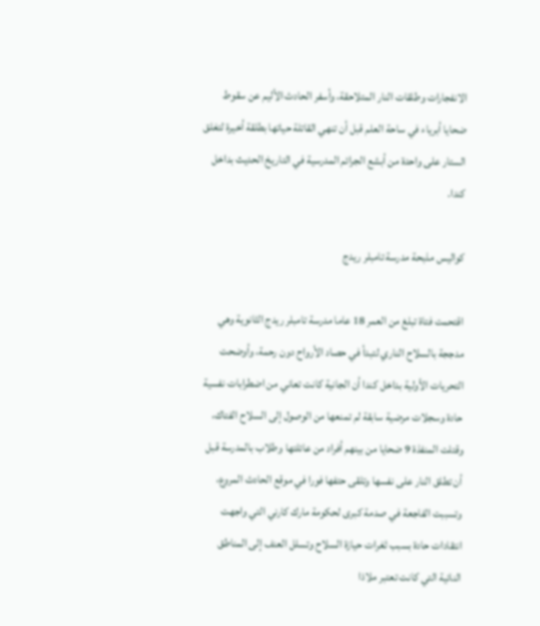الانفجارات وطلقات النار المتلاحقة، وأسفر الحادث الأليم عن سقوط ضحايا أبرياء في ساحة العلم قبل أن تنهي القاتلة حياتها بطلقة أخيرة لتغلق الستار على واحدة من أبشع الجرائم المدرسية في التاريخ الحديث بداخل كندا.

كواليس مذبحة مدرسة تامبلر ريدج

اقتحمت فتاة تبلغ من العمر 18 عاما مدرسة تامبلر ريدج الثانوية وهي مدججة بالسلاح الناري لتبدأ في حصاد الأرواح دون رحمة، وأوضحت التحريات الأولية بداخل كندا أن الجانية كانت تعاني من اضطرابات نفسية حادة وسجلات مرضية سابقة لم تمنعها من الوصول إلى السلاح الفتاك، وقتلت المنفذة 9 ضحايا من بينهم أفراد من عائلتها وطلاب بالمدرسة قبل أن تطلق النار على نفسها وتلقى حتفها فورا في موقع الحادث المروع، وتسببت الفاجعة في صدمة كبرى لحكومة مارك كارني التي واجهت انتقادات حادة بسبب ثغرات حيازة السلاح وتسلل العنف إلى المناطق النائية التي كانت تعتبر ملاذا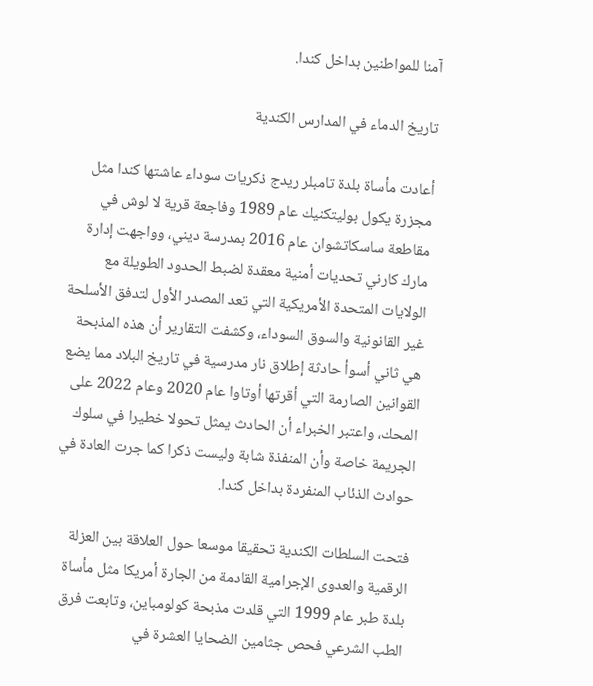آمنا للمواطنين بداخل كندا.

تاريخ الدماء في المدارس الكندية

أعادت مأساة بلدة تامبلر ريدج ذكريات سوداء عاشتها كندا مثل مجزرة يكول بوليتكنيك عام 1989 وفاجعة قرية لا لوش في مقاطعة ساسكاتشوان عام 2016 بمدرسة ديني، وواجهت إدارة مارك كارني تحديات أمنية معقدة لضبط الحدود الطويلة مع الولايات المتحدة الأمريكية التي تعد المصدر الأول لتدفق الأسلحة غير القانونية والسوق السوداء، وكشفت التقارير أن هذه المذبحة هي ثاني أسوأ حادثة إطلاق نار مدرسية في تاريخ البلاد مما يضع القوانين الصارمة التي أقرتها أوتاوا عام 2020 وعام 2022 على المحك، واعتبر الخبراء أن الحادث يمثل تحولا خطيرا في سلوك الجريمة خاصة وأن المنفذة شابة وليست ذكرا كما جرت العادة في حوادث الذئاب المنفردة بداخل كندا.

فتحت السلطات الكندية تحقيقا موسعا حول العلاقة بين العزلة الرقمية والعدوى الإجرامية القادمة من الجارة أمريكا مثل مأساة بلدة طبر عام 1999 التي قلدت مذبحة كولومباين، وتابعت فرق الطب الشرعي فحص جثامين الضحايا العشرة في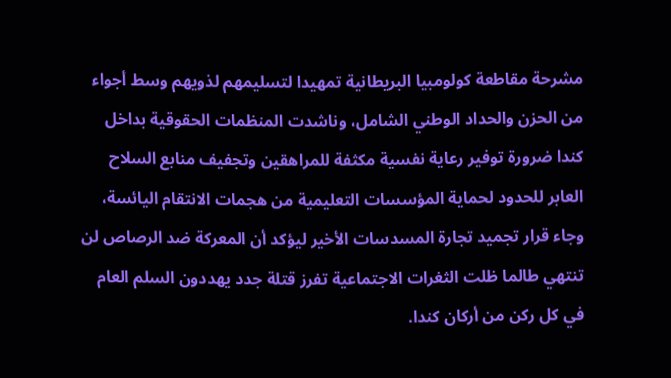مشرحة مقاطعة كولومبيا البريطانية تمهيدا لتسليمهم لذويهم وسط أجواء من الحزن والحداد الوطني الشامل، وناشدت المنظمات الحقوقية بداخل كندا ضرورة توفير رعاية نفسية مكثفة للمراهقين وتجفيف منابع السلاح العابر للحدود لحماية المؤسسات التعليمية من هجمات الانتقام اليائسة، وجاء قرار تجميد تجارة المسدسات الأخير ليؤكد أن المعركة ضد الرصاص لن تنتهي طالما ظلت الثغرات الاجتماعية تفرز قتلة جدد يهددون السلم العام في كل ركن من أركان كندا.